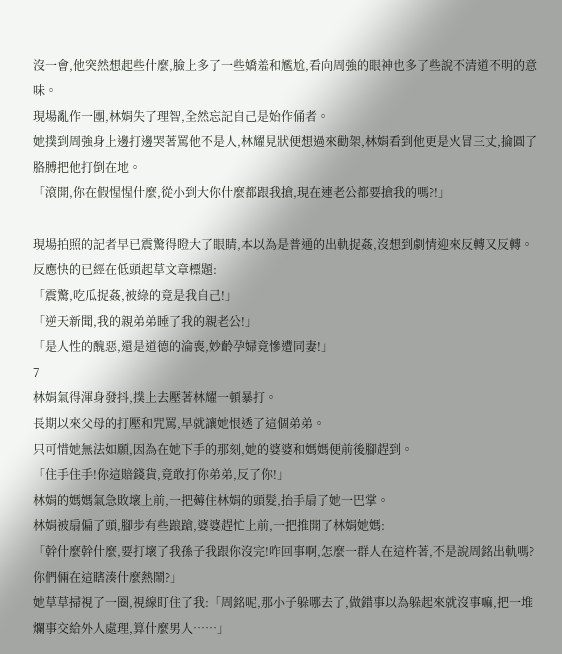沒一會,他突然想起些什麼,臉上多了一些嬌羞和尷尬,看向周強的眼神也多了些說不清道不明的意味。
現場亂作一團,林娟失了理智,全然忘記自己是始作俑者。
她撲到周強身上邊打邊哭著罵他不是人,林耀見狀便想過來勸架,林娟看到他更是火冒三丈,掄圓了胳膊把他打倒在地。
「滾開,你在假惺惺什麼,從小到大你什麼都跟我搶,現在連老公都要搶我的嗎?!」

現場拍照的記者早已震驚得瞪大了眼睛,本以為是普通的出軌捉姦,沒想到劇情迎來反轉又反轉。
反應快的已經在低頭起草文章標題:
「震驚,吃瓜捉姦,被綠的竟是我自己!」
「逆天新聞,我的親弟弟睡了我的親老公!」
「是人性的醜惡,還是道德的淪喪,妙齡孕婦竟慘遭同妻!」
7
林娟氣得渾身發抖,撲上去壓著林耀一頓暴打。
長期以來父母的打壓和咒罵,早就讓她恨透了這個弟弟。
只可惜她無法如願,因為在她下手的那刻,她的婆婆和媽媽便前後腳趕到。
「住手住手!你這賠錢貨,竟敢打你弟弟,反了你!」
林娟的媽媽氣急敗壞上前,一把薅住林娟的頭髮,抬手扇了她一巴掌。
林娟被扇偏了頭,腳步有些踉蹌,婆婆趕忙上前,一把推開了林娟她媽:
「幹什麼幹什麼,要打壞了我孫子我跟你沒完!咋回事啊,怎麼一群人在這杵著,不是說周銘出軌嗎?你們倆在這瞎湊什麼熱鬧?」
她草草掃視了一圈,視線盯住了我:「周銘呢,那小子躲哪去了,做錯事以為躲起來就沒事嘛,把一堆爛事交給外人處理,算什麼男人……」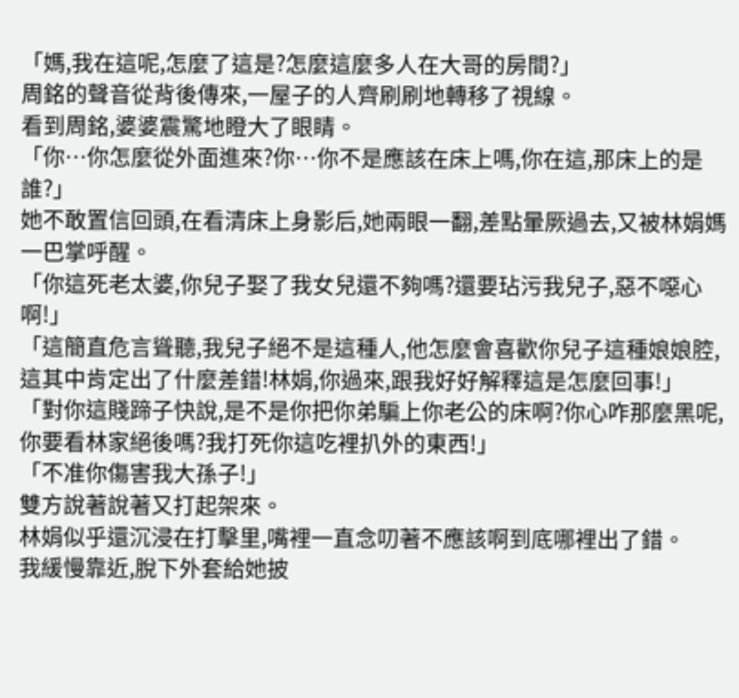「媽,我在這呢,怎麼了這是?怎麼這麼多人在大哥的房間?」
周銘的聲音從背後傳來,一屋子的人齊刷刷地轉移了視線。
看到周銘,婆婆震驚地瞪大了眼睛。
「你…你怎麼從外面進來?你…你不是應該在床上嗎,你在這,那床上的是誰?」
她不敢置信回頭,在看清床上身影后,她兩眼一翻,差點暈厥過去,又被林娟媽一巴掌呼醒。
「你這死老太婆,你兒子娶了我女兒還不夠嗎?還要玷污我兒子,惡不噁心啊!」
「這簡直危言聳聽,我兒子絕不是這種人,他怎麼會喜歡你兒子這種娘娘腔,這其中肯定出了什麼差錯!林娟,你過來,跟我好好解釋這是怎麼回事!」
「對你這賤蹄子快說,是不是你把你弟騙上你老公的床啊?你心咋那麼黑呢,你要看林家絕後嗎?我打死你這吃裡扒外的東西!」
「不准你傷害我大孫子!」
雙方說著說著又打起架來。
林娟似乎還沉浸在打擊里,嘴裡一直念叨著不應該啊到底哪裡出了錯。
我緩慢靠近,脫下外套給她披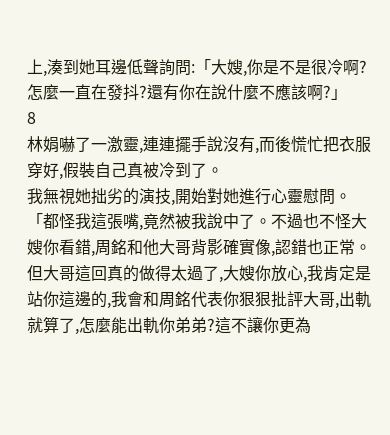上,湊到她耳邊低聲詢問:「大嫂,你是不是很冷啊?怎麼一直在發抖?還有你在說什麼不應該啊?」
8
林娟嚇了一激靈,連連擺手說沒有,而後慌忙把衣服穿好,假裝自己真被冷到了。
我無視她拙劣的演技,開始對她進行心靈慰問。
「都怪我這張嘴,竟然被我說中了。不過也不怪大嫂你看錯,周銘和他大哥背影確實像,認錯也正常。但大哥這回真的做得太過了,大嫂你放心,我肯定是站你這邊的,我會和周銘代表你狠狠批評大哥,出軌就算了,怎麼能出軌你弟弟?這不讓你更為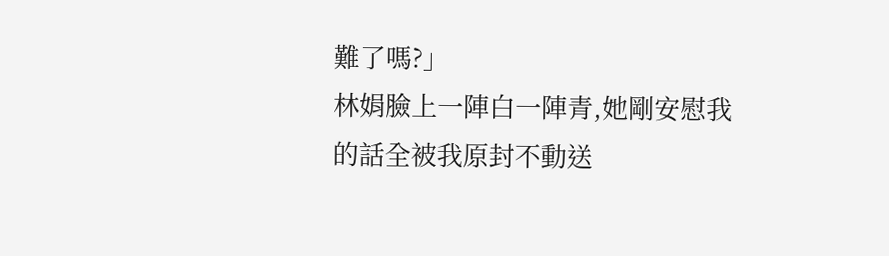難了嗎?」
林娟臉上一陣白一陣青,她剛安慰我的話全被我原封不動送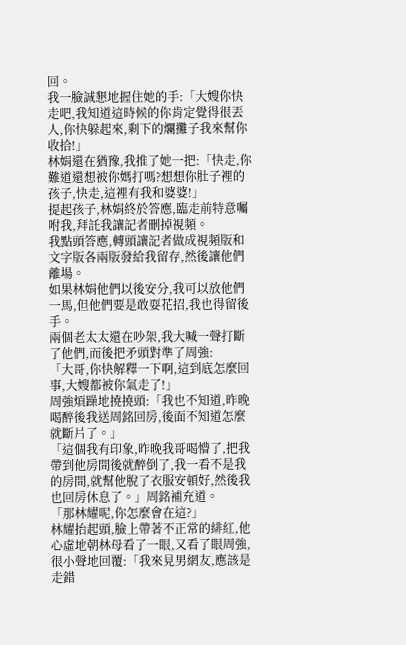回。
我一臉誠懇地握住她的手:「大嫂你快走吧,我知道這時候的你肯定覺得很丟人,你快躲起來,剩下的爛攤子我來幫你收拾!」
林娟還在猶豫,我推了她一把:「快走,你難道還想被你媽打嗎?想想你肚子裡的孩子,快走,這裡有我和婆婆!」
提起孩子,林娟終於答應,臨走前特意囑咐我,拜託我讓記者刪掉視頻。
我點頭答應,轉頭讓記者做成視頻版和文字版各兩版發給我留存,然後讓他們離場。
如果林娟他們以後安分,我可以放他們一馬,但他們要是敢耍花招,我也得留後手。
兩個老太太還在吵架,我大喊一聲打斷了他們,而後把矛頭對準了周強:
「大哥,你快解釋一下啊,這到底怎麼回事,大嫂都被你氣走了!」
周強煩躁地撓撓頭:「我也不知道,昨晚喝醉後我送周銘回房,後面不知道怎麼就斷片了。」
「這個我有印象,昨晚我哥喝懵了,把我帶到他房間後就醉倒了,我一看不是我的房間,就幫他脫了衣服安頓好,然後我也回房休息了。」周銘補充道。
「那林耀呢,你怎麼會在這?」
林耀抬起頭,臉上帶著不正常的緋紅,他心虛地朝林母看了一眼,又看了眼周強,很小聲地回覆:「我來見男網友,應該是走錯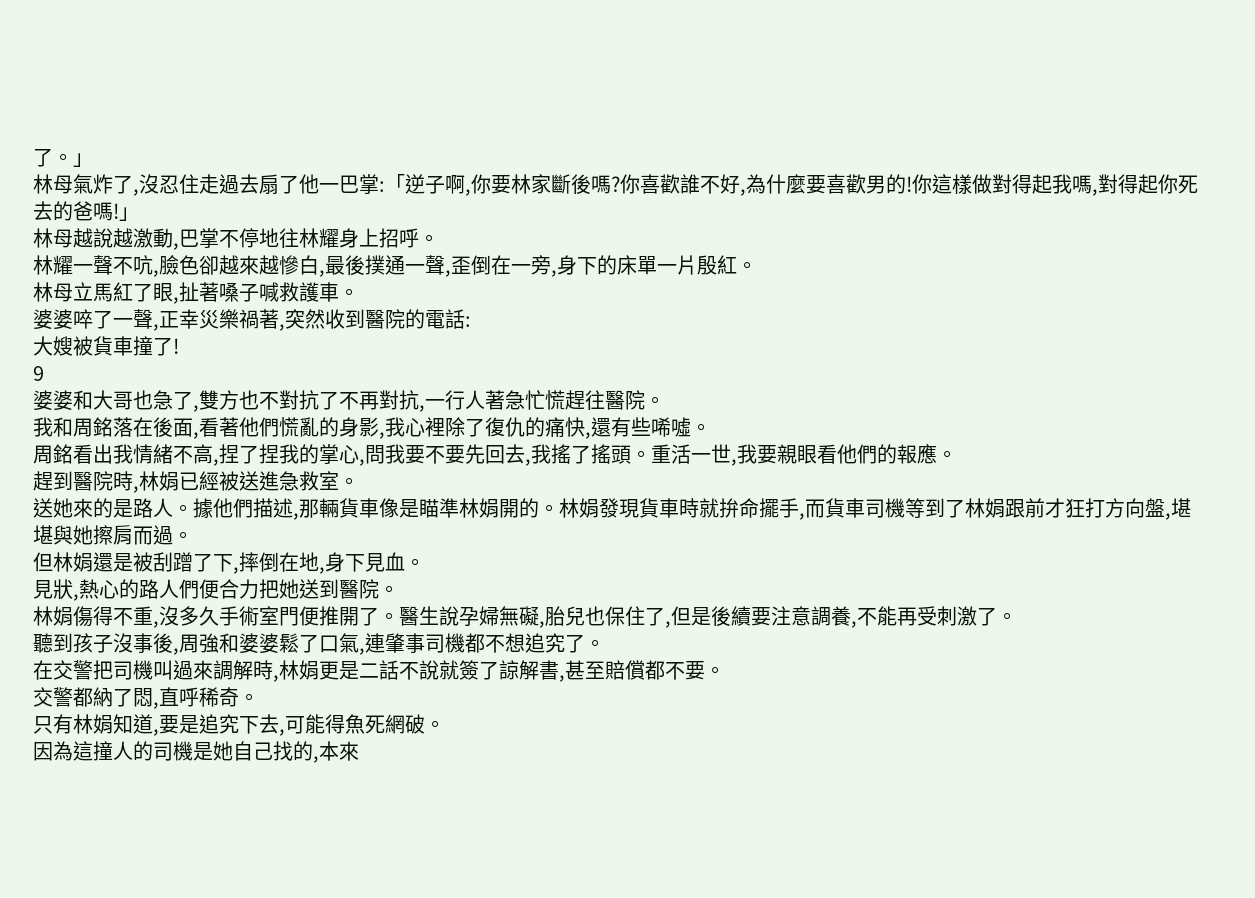了。」
林母氣炸了,沒忍住走過去扇了他一巴掌:「逆子啊,你要林家斷後嗎?你喜歡誰不好,為什麼要喜歡男的!你這樣做對得起我嗎,對得起你死去的爸嗎!」
林母越說越激動,巴掌不停地往林耀身上招呼。
林耀一聲不吭,臉色卻越來越慘白,最後撲通一聲,歪倒在一旁,身下的床單一片殷紅。
林母立馬紅了眼,扯著嗓子喊救護車。
婆婆啐了一聲,正幸災樂禍著,突然收到醫院的電話:
大嫂被貨車撞了!
9
婆婆和大哥也急了,雙方也不對抗了不再對抗,一行人著急忙慌趕往醫院。
我和周銘落在後面,看著他們慌亂的身影,我心裡除了復仇的痛快,還有些唏噓。
周銘看出我情緒不高,捏了捏我的掌心,問我要不要先回去,我搖了搖頭。重活一世,我要親眼看他們的報應。
趕到醫院時,林娟已經被送進急救室。
送她來的是路人。據他們描述,那輛貨車像是瞄準林娟開的。林娟發現貨車時就拚命擺手,而貨車司機等到了林娟跟前才狂打方向盤,堪堪與她擦肩而過。
但林娟還是被刮蹭了下,摔倒在地,身下見血。
見狀,熱心的路人們便合力把她送到醫院。
林娟傷得不重,沒多久手術室門便推開了。醫生說孕婦無礙,胎兒也保住了,但是後續要注意調養,不能再受刺激了。
聽到孩子沒事後,周強和婆婆鬆了口氣,連肇事司機都不想追究了。
在交警把司機叫過來調解時,林娟更是二話不說就簽了諒解書,甚至賠償都不要。
交警都納了悶,直呼稀奇。
只有林娟知道,要是追究下去,可能得魚死網破。
因為這撞人的司機是她自己找的,本來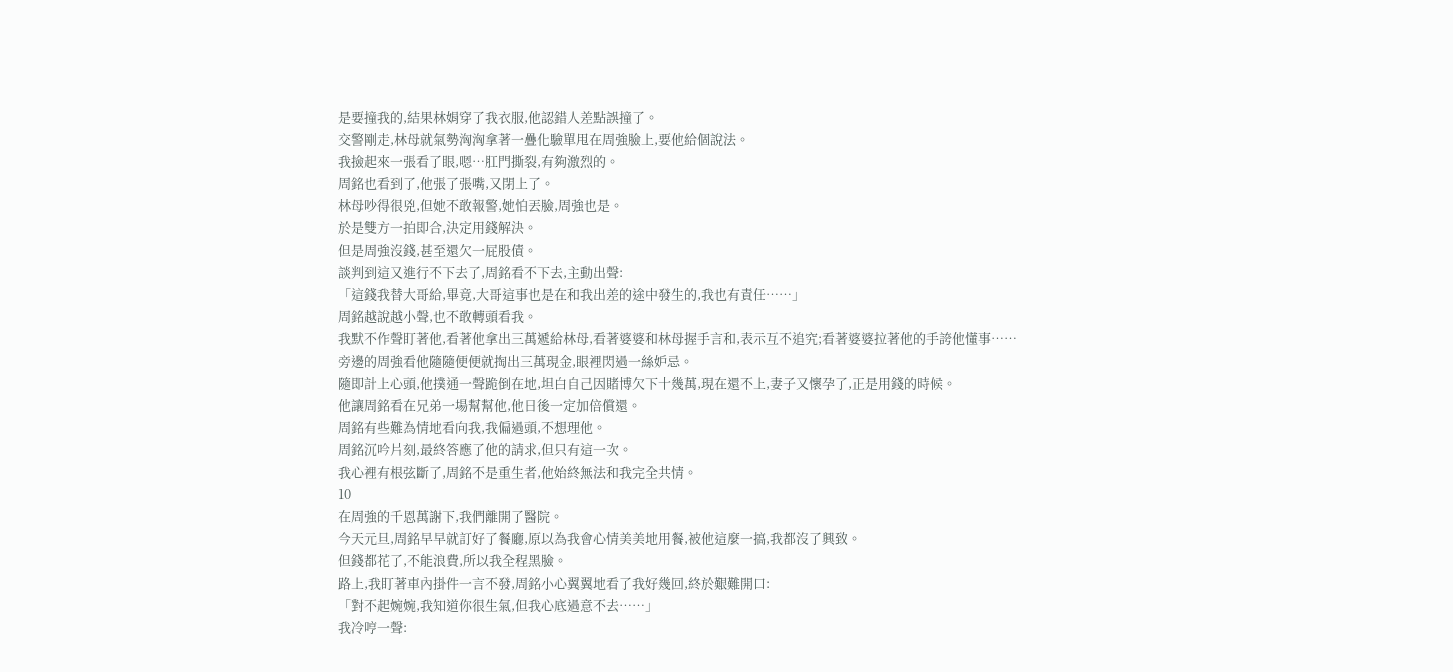是要撞我的,結果林娟穿了我衣服,他認錯人差點誤撞了。
交警剛走,林母就氣勢洶洶拿著一疊化驗單甩在周強臉上,要他給個說法。
我撿起來一張看了眼,嗯…肛門撕裂,有夠激烈的。
周銘也看到了,他張了張嘴,又閉上了。
林母吵得很兇,但她不敢報警,她怕丟臉,周強也是。
於是雙方一拍即合,決定用錢解決。
但是周強沒錢,甚至還欠一屁股債。
談判到這又進行不下去了,周銘看不下去,主動出聲:
「這錢我替大哥給,畢竟,大哥這事也是在和我出差的途中發生的,我也有責任……」
周銘越說越小聲,也不敢轉頭看我。
我默不作聲盯著他,看著他拿出三萬遞給林母,看著婆婆和林母握手言和,表示互不追究;看著婆婆拉著他的手誇他懂事……
旁邊的周強看他隨隨便便就掏出三萬現金,眼裡閃過一絲妒忌。
隨即計上心頭,他撲通一聲跪倒在地,坦白自己因賭博欠下十幾萬,現在還不上,妻子又懷孕了,正是用錢的時候。
他讓周銘看在兄弟一場幫幫他,他日後一定加倍償還。
周銘有些難為情地看向我,我偏過頭,不想理他。
周銘沉吟片刻,最終答應了他的請求,但只有這一次。
我心裡有根弦斷了,周銘不是重生者,他始終無法和我完全共情。
10
在周強的千恩萬謝下,我們離開了醫院。
今天元旦,周銘早早就訂好了餐廳,原以為我會心情美美地用餐,被他這麼一搞,我都沒了興致。
但錢都花了,不能浪費,所以我全程黑臉。
路上,我盯著車內掛件一言不發,周銘小心翼翼地看了我好幾回,終於艱難開口:
「對不起婉婉,我知道你很生氣,但我心底過意不去……」
我冷哼一聲: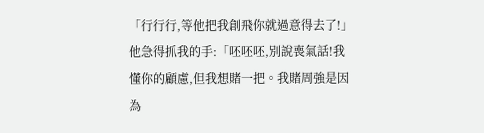「行行行,等他把我創飛你就過意得去了!」
他急得抓我的手:「呸呸呸,別說喪氣話!我懂你的顧慮,但我想賭一把。我賭周強是因為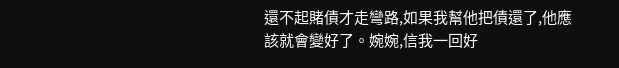還不起賭債才走彎路,如果我幫他把債還了,他應該就會變好了。婉婉,信我一回好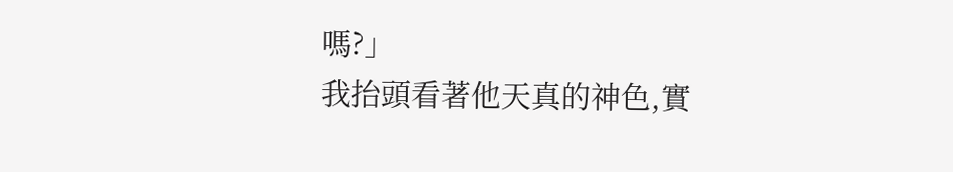嗎?」
我抬頭看著他天真的神色,實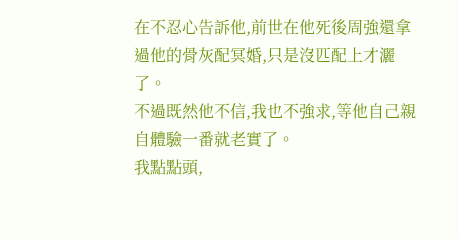在不忍心告訴他,前世在他死後周強還拿過他的骨灰配冥婚,只是沒匹配上才灑了。
不過既然他不信,我也不強求,等他自己親自體驗一番就老實了。
我點點頭,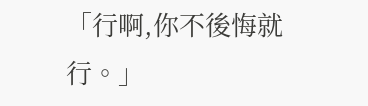「行啊,你不後悔就行。」